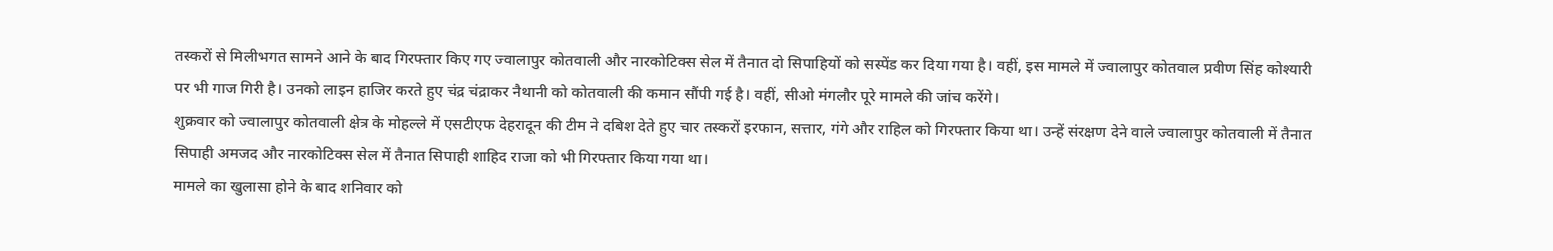तस्करों से मिलीभगत सामने आने के बाद गिरफ्तार किए गए ज्वालापुर कोतवाली और नारकोटिक्स सेल में तैनात दो सिपाहियों को सस्पेंड कर दिया गया है। वहीं, इस मामले में ज्वालापुर कोतवाल प्रवीण सिंह कोश्यारी पर भी गाज गिरी है। उनको लाइन हाजिर करते हुए चंद्र चंद्राकर नैथानी को कोतवाली की कमान सौंपी गई है। वहीं, सीओ मंगलौर पूरे मामले की जांच करेंगे।
शुक्रवार को ज्वालापुर कोतवाली क्षेत्र के मोहल्ले में एसटीएफ देहरादून की टीम ने दबिश देते हुए चार तस्करों इरफान, सत्तार, गंगे और राहिल को गिरफ्तार किया था। उन्हें संरक्षण देने वाले ज्वालापुर कोतवाली में तैनात सिपाही अमजद और नारकोटिक्स सेल में तैनात सिपाही शाहिद राजा को भी गिरफ्तार किया गया था।
मामले का खुलासा होने के बाद शनिवार को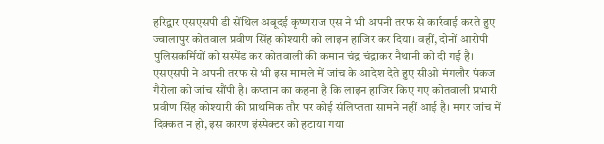हरिद्वार एसएसपी डी सेंथिल अबूदई कृष्णराज एस ने भी अपनी तरफ से कार्रवाई करते हुए ज्वालापुर कोतवाल प्रवीण सिंह कोश्यारी को लाइन हाजिर कर दिया। वहीं, दोनों आरोपी पुलिसकर्मियों को सस्पेंड कर कोतवाली की कमान चंद्र चंद्राकर नैथानी को दी गई है।
एसएसपी ने अपनी तरफ से भी इस मामले में जांच के आदेश देते हुए सीओ मंगलौर पंकज गैरोला को जांच सौंपी है। कप्तान का कहना है कि लाइन हाजिर किए गए कोतवाली प्रभारी प्रवीण सिंह कोश्यारी की प्राथमिक तौर पर कोई संलिप्तता सामने नहीं आई है। मगर जांच में दिक्कत न हो, इस कारण इंस्पेक्टर को हटाया गया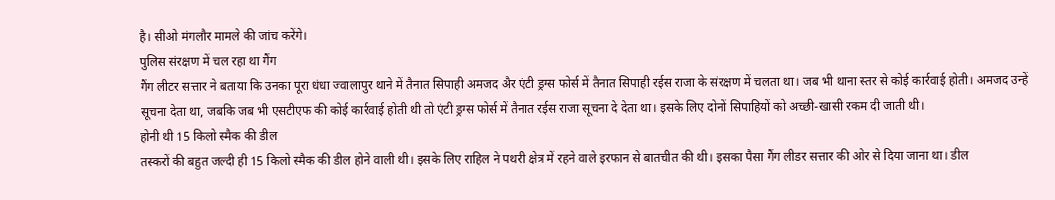है। सीओ मंगलौर मामले की जांच करेंगे।
पुलिस संरक्षण में चल रहा था गैंग
गैंग लीटर सत्तार ने बताया कि उनका पूरा धंधा ज्वालापुर थाने में तैनात सिपाही अमजद अैर एंटी ड्रग्स फोर्स में तैनात सिपाही रईस राजा के संरक्षण में चलता था। जब भी थाना स्तर से कोई कार्रवाई होती। अमजद उन्हें सूचना देता था, जबकि जब भी एसटीएफ की कोई कार्रवाई होती थी तो एंटी ड्रग्स फोर्स में तैनात रईस राजा सूचना दे देता था। इसके लिए दोनों सिपाहियों को अच्छी-खासी रकम दी जाती थी।
होनी थी 15 किलो स्मैक की डील
तस्करों की बहुत जल्दी ही 15 किलो स्मैक की डील होने वाली थी। इसके लिए राहिल ने पथरी क्षेत्र में रहने वाले इरफान से बातचीत की थी। इसका पैसा गैंग लीडर सत्तार की ओर से दिया जाना था। डील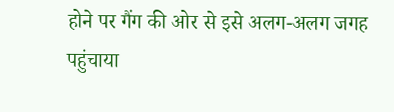होने पर गैंग की ओर से इसे अलग-अलग जगह पहुंचाया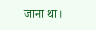जाना था।